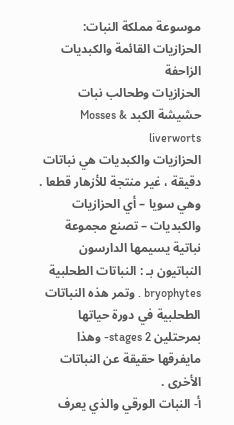موسوعة مملكة النبات: الحزازيات القائمة والكبديات الزاحفة
الحزازيات وطحالب نبات حشيشة الكبد Mosses & liverworts
الحزازيات والكبديات هي نباتات دقيقة ، غير منتجة للأزهار قطعا . وهي سويا – أي الحزازيات والكبديات – تصنع مجموعة نباتية يسيمها الدارسون النباتيون بـ : النباتات الطحلبية bryophytes . وتمر هذه النباتات الطحلبية في دورة حياتها بمرحتلين stages 2- وهذا مايفرقها حقيقة عن النباتات الأخرى .
أ- النبات الورقي والذي يعرف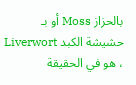بالحزاز Moss أو بـ حشيشة الكبد Liverwort ، هو في الحقيقة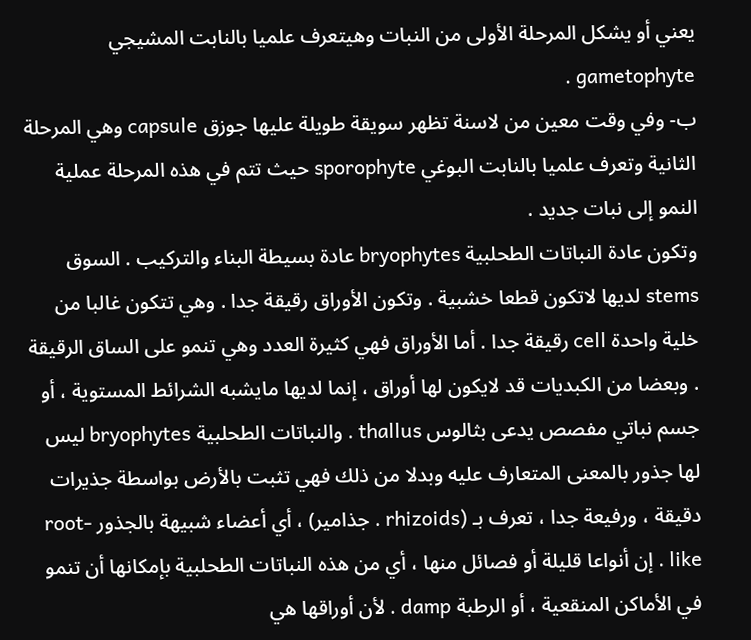يعني أو يشكل المرحلة الأولى من النبات وهيتعرف علميا بالنابت المشيجي gametophyte .
ب- وفي وقت معين من لاسنة تظهر سويقة طويلة عليها جوزق capsule وهي المرحلة الثانية وتعرف علميا بالنابت البوغي sporophyte حيث تتم في هذه المرحلة عملية النمو إلى نبات جديد .
وتكون عادة النباتات الطحلبية bryophytes عادة بسيطة البناء والتركيب . السوق stems لديها لاتكون قطعا خشبية . وتكون الأوراق رقيقة جدا . وهي تتكون غالبا من خلية واحدة cell رقيقة جدا . أما الأوراق فهي كثيرة العدد وهي تنمو على الساق الرقيقة . وبعضا من الكبديات قد لايكون لها أوراق ، إنما لديها مايشبه الشرائط المستوية ، أو جسم نباتي مفصص يدعى بثالوس thallus . والنباتات الطحلبية bryophytes ليس لها جذور بالمعنى المتعارف عليه وبدلا من ذلك فهي تثبت بالأرض بواسطة جذيرات دقيقة ، ورفيعة جدا ، تعرف بـ (rhizoids . جذامير) ، أي أعضاء شبيهة بالجذور root-like . إن أنواعا قليلة أو فصائل منها ، أي من هذه النباتات الطحلبية بإمكانها أن تنمو في الأماكن المنقعية ، أو الرطبة damp . لأن أوراقها هي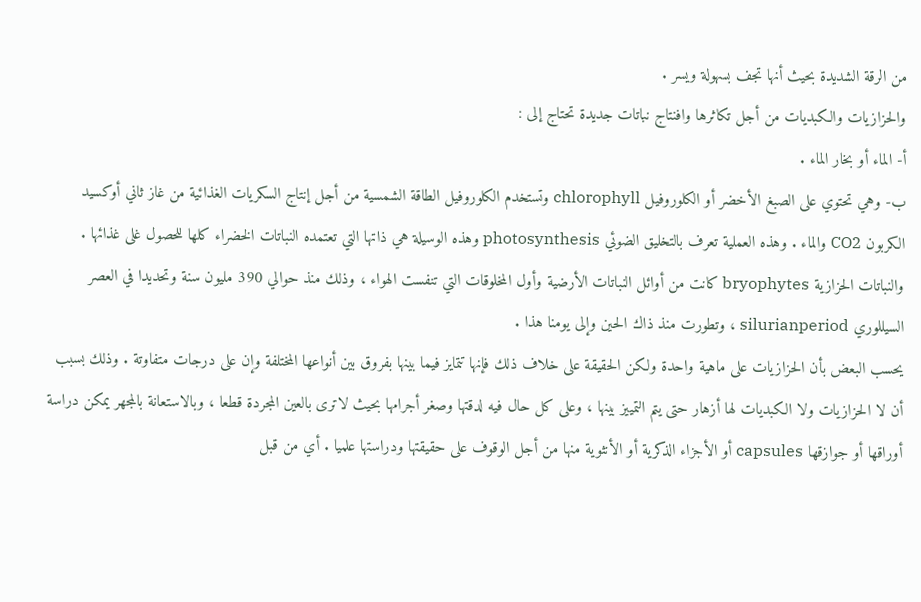من الرقة الشديدة بحيث أنها تجف بسهولة ويسر .
والحزازيات والكبديات من أجل تكاثرها وافنتاج نباتات جديدة تحتاج إلى :
أ- الماء أو بخار الماء .
ب- وهي تحتوي على الصبغ الأخضر أو الكلوروفيل chlorophyll وتستخدم الكلوروفيل الطاقة الشمسية من أجل إنتاج السكريات الغذائية من غاز ثاني أوكسيد الكربون CO2 والماء . وهذه العملية تعرف بالتخليق الضوئي photosynthesis وهذه الوسيلة هي ذاتها التي تعتمده النباتات الخضراء كلها للحصول غلى غذائها . والنباتات الحزازية bryophytes كانت من أوائل النباتات الأرضية وأول المخلوقات التي تنفست الهواء ، وذلك منذ حوالي 390 مليون سنة وتحديدا في العصر السيللوري silurianperiod ، وتطورت منذ ذاك الحين وإلى يومنا هذا .
يحسب البعض بأن الحزازيات على ماهية واحدة ولكن الحقيقة على خلاف ذلك فإنها تتمايز فيما بينها بفروق بين أنواعها المختلفة وإن على درجات متفاوتة . وذلك بسبب أن لا الحزازيات ولا الكبديات لها أزهار حتى يتم التمييز بينها ، وعلى كل حال فيه لدقتها وصغر أجرامها بحيث لاترى بالعين المجردة قطعا ، وبالاستعانة بالمجهر يمكن دراسة أوراقها أو جوازقها capsules أو الأجزاء الذكرية أو الأنثوية منها من أجل الوقوف على حقيقتها ودراستها علميا . أي من قبل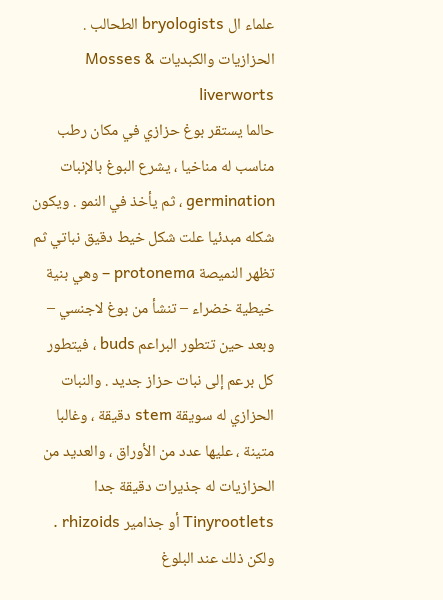علماء ال bryologists الطحالب .
الحزازيات والكبديات Mosses & liverworts
حالما يستقر بوغ حزازي في مكان رطب مناسب له مناخيا ، يشرع البوغ بالإنبات germination ، ثم يأخذ في النمو . ويكون شكله مبدئيا علت شكل خيط دقيق نباتي ثم تظهر النميصة protonema – وهي بنية خيطية خضراء – تنشأ من بوغ لاجنسي – وبعد حين تتطور البراعم buds ، فيتطور كل برعم إلى نبات حزاز جديد . والنبات الحزازي له سويقة stem دقيقة ، وغالبا متينة ، عليها عدد من الأوراق ، والعديد من الحزازيات له جذيرات دقيقة جدا Tinyrootlets أو جذامير rhizoids . ولكن ذلك عند البلوغ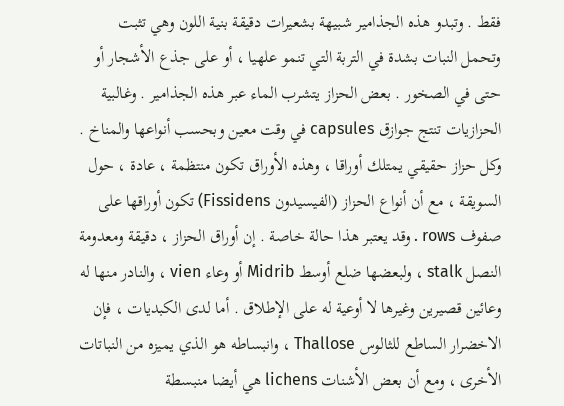فقط . وتبدو هذه الجذامير شبيهة بشعيرات دقيقة بنية اللون وهي تثبت وتحمل النبات بشدة في التربة التي تنمو علهيا ، أو على جذع الأشجار أو حتى في الصخور . بعض الحزاز يتشرب الماء عبر هذه الجذامير . وغالبية الحزازيات تنتج جوازق capsules في وقت معين وبحسب أنواعها والمناخ .
وكل حزاز حقيقي يمتلك أوراقا ، وهذه الأوراق تكون منتظمة ، عادة ، حول السويقة ، مع أن أنواع الحزاز (الفيسيدون Fissidens) تكون أوراقها على صفوف rows . وقد يعتبر هذا حالة خاصة . إن أوراق الحزاز ، دقيقة ومعدومة النصل stalk ، ولبعضها ضلع أوسط Midrib أو وعاء vien ، والنادر منها له وعائين قصيرين وغيرها لا أوعية له على الإطلاق . أما لدى الكبديات ، فإن الاخضرار الساطع للثالوس Thallose ، وانبساطه هو الذي يميزه من النباتات الأخرى ، ومع أن بعض الأشنات lichens هي أيضا منبسطة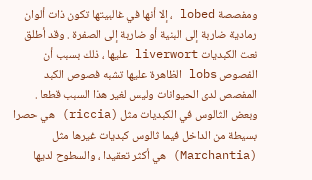ومفصصة lobed ، إلا أنها في غالبيتها تكون ذات ألوان رمادية ضاربة إلى البنية أو ضاربة إلى الصفرة . وقد أطلق نعت الكبديات liverwort عليها ، ذلك بسبب أن الفصوص lobs الظاهرة عليها تشبه فصوص الكبد المفصص لدى الحيوانات وليس لغير هذا السبب قطعا . وبعض الثالوس في الكبديات مثل (riccia) هي حصرا بسيطة من الداخل فيما ثالوس كبديات غيرها مثل (Marchantia) هي أكثر تعقيدا ، والسطوح لديها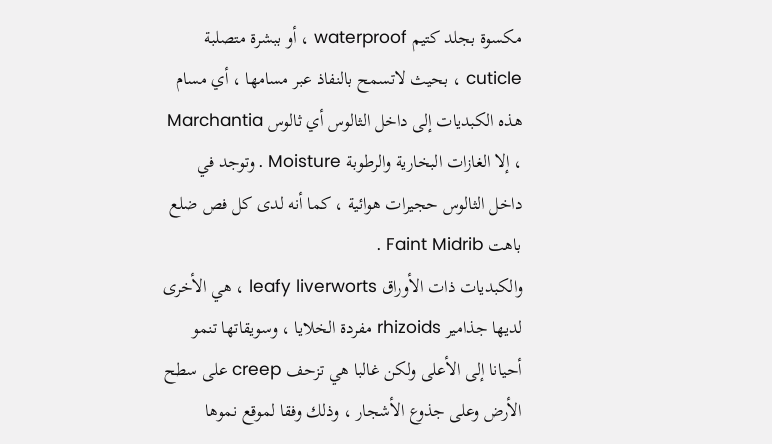مكسوة بجلد كتيم waterproof ، أو ببشرة متصلبة cuticle ، بحيث لاتسمح بالنفاذ عبر مسامها ، أي مسام هذه الكبديات إلى داخل الثالوس أي ثالوس Marchantia ، إلا الغازات البخارية والرطوبة Moisture . وتوجد في داخل الثالوس حجيرات هوائية ، كما أنه لدى كل فص ضلع باهت Faint Midrib .
والكبديات ذات الأوراق leafy liverworts ، هي الأخرى لديها جذامير rhizoids مفردة الخلايا ، وسويقاتها تنمو أحيانا إلى الأعلى ولكن غالبا هي تزحف creep على سطح الأرض وعلى جذوع الأشجار ، وذلك وفقا لموقع نموها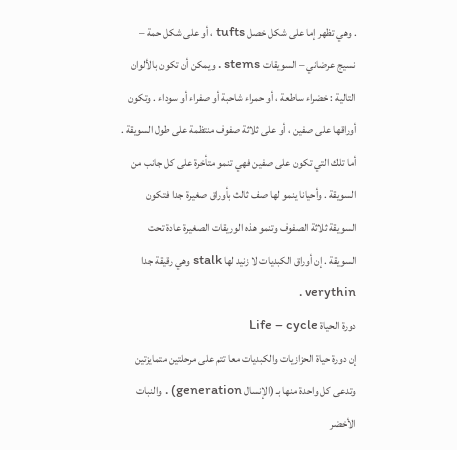. وهي تظهر إما على شكل خصل tufts ، أو على شكل حمة – نسيج عرضاني – السويقات stems . ويمكن أن تكون بالألوان التالية : خضراء ساطعة ، أو حمراء شاحبة أو صفراء أو سوداء . وتكون أوراقها على صفين ، أو على ثلاثة صفوف منتظمة على طول السويقة . أما تلك التي تكون على صفين فهي تنمو متأخرة على كل جانب من السويقة . وأحيانا ينمو لها صف ثالث بأوراق صغيرة جدا فتكون السويقة ثلاثة الصفوف وتنمو هذه الوريقات الصغيرة عادة تحت السويقة . إن أوراق الكبديات لا زنيد لها stalk وهي رقيقة جدا verythin .
دورة الحياة Life – cycle
إن دورة حياة الحزازيات والكبديات معا تتم على مرحلتين متمايزتين وتدعى كل واحدة منها بـ (الإنسال generation) . والنبات الأخضر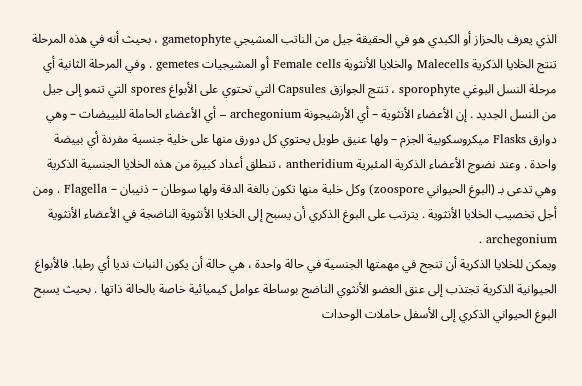الذي يعرف بالحزاز أو الكبدي هو في الحقيقة جيل من الناتب المشيجي gametophyte ، بحيث أنه في هذه المرحلة تنتج الخلايا الذكرية Malecells والخلايا الأنثوية Female cells أو المشيجيات gemetes . وفي المرحلة الثانية أي مرحلة النسل البوغي sporophyte ، تنتج الجوازق Capsules التي تحتوي على الأبواغ spores التي تنمو إلى جيل من النسل الجديد . إن الأعضاء الأنثوية – أي الأرشيجونة archegonium – أي الأعضاء الحاملة للبييضات – وهي دوارق Flasks ميكروسكوبية الجزم – ولها عنيق طويل يحتوي كل دورق منها على خلية جنسية مفردة أي بييضة واحدة . وعند نضوج الأعضاء الذكرية المئبرية antheridium ، تنطلق أعداد كبيرة من هذه الخلايا الجنسية الذكرية وهي تدعى بـ (البوغ الحيواني zoospore) وكل خلية منها تكون بالغة الدقة ولها سوطان – ذنيبان – Flagella . ومن أجل تخصيب الخلايا الأنثوية . يترتب على البوغ الذكري أن يسبح إلى الخلايا الأنثوية الناضجة في الأعضاء الأنثوية archegonium .
ويمكن للخلايا الذكرية أن تنجح في مهمتها الجنسية في حالة واحدة ، هي حالة أن يكون النبات نديا أي رطبا. فالأبواغ الحيوانية الذكرية تجتذب إلى عنق العضو الأنثوي الناضج بوساطة عوامل كيميائية خاصة بالحالة ذاتها . بحيث يسبح البوغ الحيواني الذكري إلى الأسفل حاملات الوحدات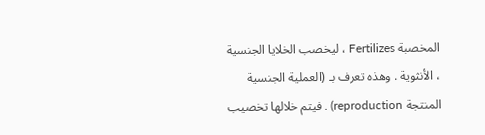المخصبة Fertilizes ، ليخصب الخلايا الجنسية ، الأنثوية . وهذه تعرف بـ (العملية الجنسية المنتجة reproduction) . فيتم خلالها تخصيب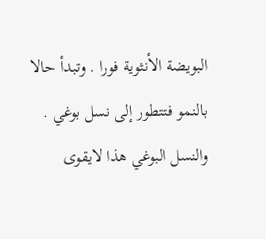البويضة الأنثوية فورا . وتبدأ حالا بالنمو فتتطور إلى نسل بوغي . والنسل البوغي هذا لايقوى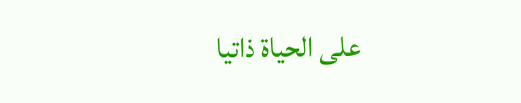على الحياة ذاتيا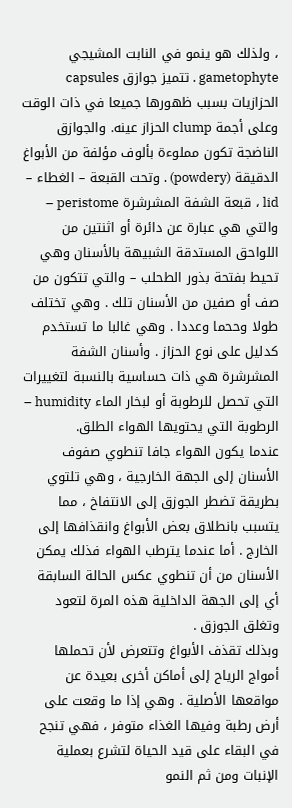، ولذلك هو ينمو في النابت المشيجي gametophyte . تتميز جوازق capsules الحزازيات بسبب ظهورها جميعا في ذات الوقت وعلى أجمة clump الحزاز عينه. والجوازق الناضجة تكون مملوءة بألوف مؤلفة من الأبواغ الدقيقة (powdery) . وتحت القبعة – الغطاء – lid ، قبعة الشفة المشرشرة peristome – والتي هي عبارة عن دائرة أو اثنتين من اللواحق المستدقة الشبيهة بالأسنان وهي تحيط بفتحة بذور الطحلب – والتي تتكون من صف أو صفين من الأسنان تلك . وهي تختلف طولا وححما وعددا . وهي غالبا ما تستخدم كدليل على نوع الحزاز . وأسنان الشفة المشرشرة هي ذات حساسية بالنسبة لتغييرات التي تحصل للرطوبة أو لبخار الماء humidity – الرطوبة التي يحتويها الهواء الطلق.
عندما يكون الهواء جافا تنطوي صفوف الأسنان إلى الجهة الخارجية ، وهي تلتوي بطريقة تضطر الجوزق إلى الانتفاخ ، مما يتسبب بانطلاق بعض الأبواغ وانقذافها إلى الخارج . أما عندما يترطب الهواء فذلك يمكن الأسنان من أن تنطوي عكس الحالة السابقة أي إلى الجهة الداخلية هذه المرة لتعود وتغلق الجوزق .
وبذلك تقذف الأبواغ وتتعرض لأن تحملها أمواج الرياح إلى أماكن أخرى بعيدة عن مواقعها الأصلية . وهي إذا ما وقعت على أرض رطبة وفيها الغذاء متوفر ، فهي تنجح في البقاء على قيد الحياة لتشرع بعملية الإنبات ومن ثم النمو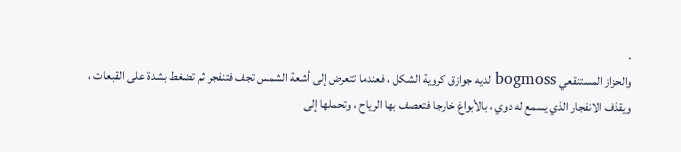.
والحزاز المستنقعي bogmoss لديه جوازق كروية الشكل ، فعندما تتعرض إلى أشعة الشمس تجف فتنفجر ثم تضغط بشدة على القبعات ، ويقذف الانفجار الذي يسمع له دوي ، بالأبواغ خارجا فتعصف بها الرياح ، وتحملها إلى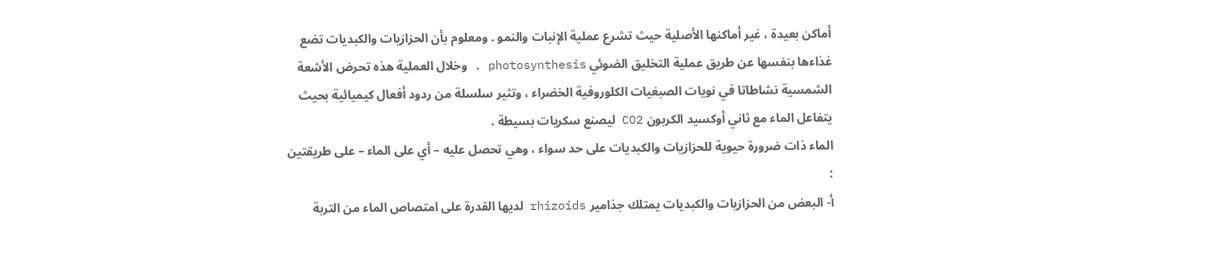أماكن بعيدة ، غير أماكنها الأصلية حيث تشرع عملية الإنبات والنمو . ومعلوم بأن الحزازيات والكبديات تضع غذاءها بنفسها عن طريق عملية التخليق الضوئي photosynthesis . وخلال العملية هذه تحرض الأشعة الشمسية نشاطاتا في نويات الصبغيات الكلوروفية الخضراء ، وتثير سلسلة من ردود أفعال كيميائية بحيث يتفاعل الماء مع ثاني أوكسيد الكربون CO2 ليصنع سكريات بسيطة .
الماء ذات ضرورة حيوية للحزازيات والكبديات على حد سواء ، وهي تحصل عليه – أي على الماء – على طريقتين :
أ- البعض من الحزازيات والكبديات يمتلك جذامير rhizoids لديها القدرة على امتصاص الماء من التربة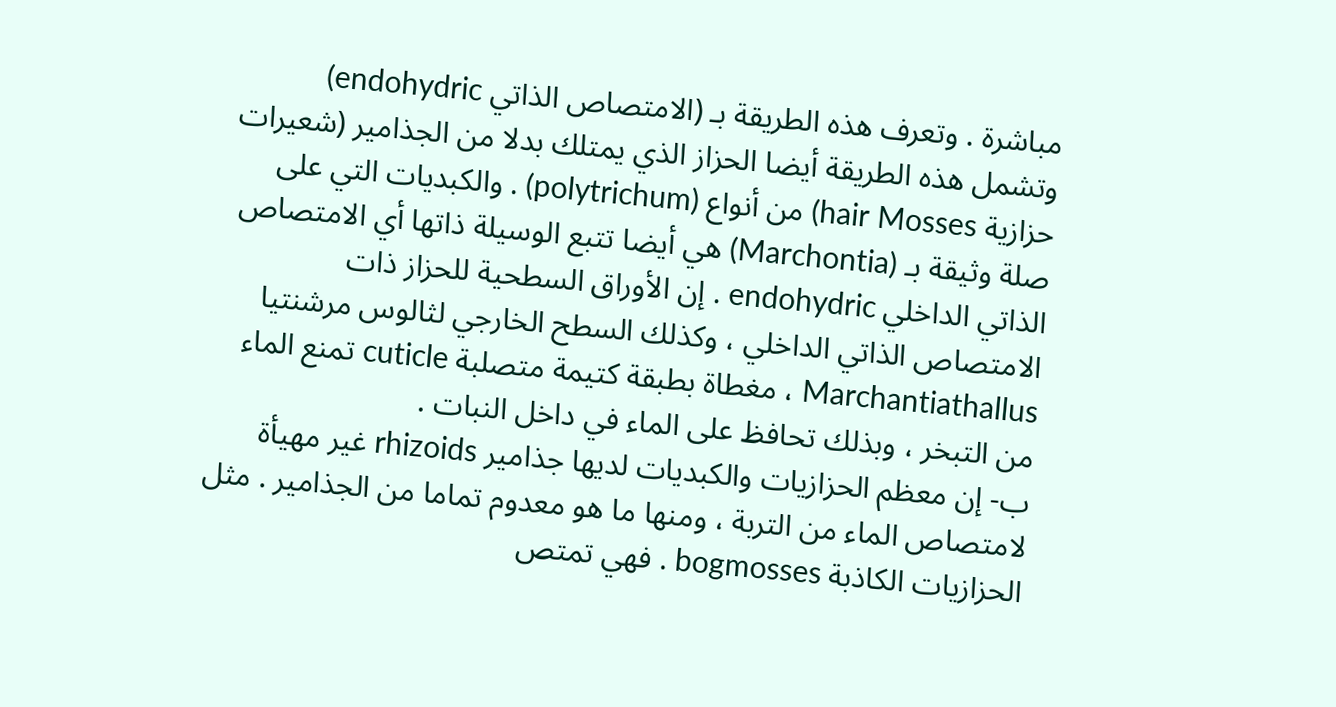مباشرة . وتعرف هذه الطريقة بـ (الامتصاص الذاتي endohydric) وتشمل هذه الطريقة أيضا الحزاز الذي يمتلك بدلا من الجذامير (شعيرات حزازية hair Mosses) من أنواع (polytrichum) . والكبديات التي على صلة وثيقة بـ (Marchontia) هي أيضا تتبع الوسيلة ذاتها أي الامتصاص الذاتي الداخلي endohydric . إن الأوراق السطحية للحزاز ذات الامتصاص الذاتي الداخلي ، وكذلك السطح الخارجي لثالوس مرشنتيا Marchantiathallus ، مغطاة بطبقة كتيمة متصلبة cuticle تمنع الماء من التبخر ، وبذلك تحافظ على الماء في داخل النبات .
ب- إن معظم الحزازيات والكبديات لديها جذامير rhizoids غير مهيأة لامتصاص الماء من التربة ، ومنها ما هو معدوم تماما من الجذامير . مثل الحزازيات الكاذبة bogmosses . فهي تمتص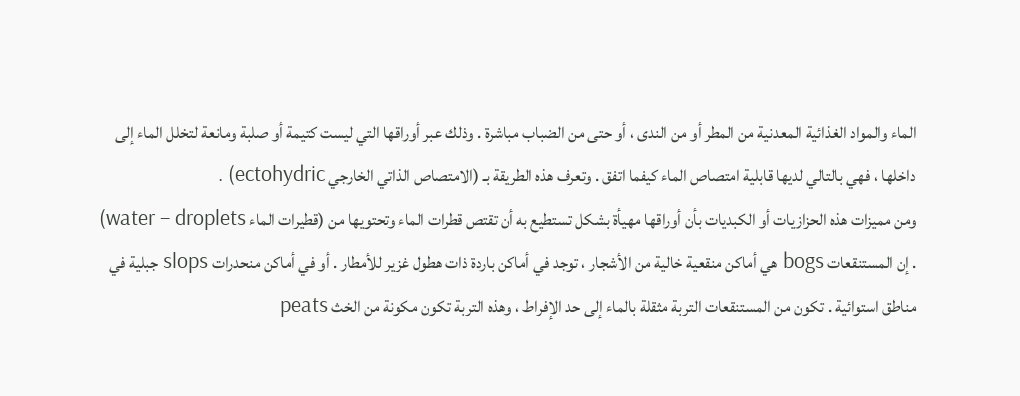الماء والمواد الغذائية المعدنية من المطر أو من الندى ، أو حتى من الضباب مباشرة . وذلك عبر أوراقها التي ليست كتيمة أو صلبة ومانعة لتخلل الماء إلى داخلها ، فهي بالتالي لديها قابلية امتصاص الماء كيفما اتفق . وتعرف هذه الطريقة بـ (الامتصاص الذاتي الخارجي ectohydric) .
ومن مميزات هذه الحزازيات أو الكبديات بأن أوراقها مهيأة بشكل تستطيع به أن تقتص قطرات الماء وتحتويها من (قطيرات الماء water – droplets) . إن المستنقعات bogs هي أماكن منقعية خالية من الأشجار ، توجد في أماكن باردة ذات هطول غزير للأمطار . أو في أماكن منحدرات slops جبلية في مناطق استوائية . تكون من المستنقعات التربة مثقلة بالماء إلى حد الإفراط ، وهذه التربة تكون مكونة من الخث peats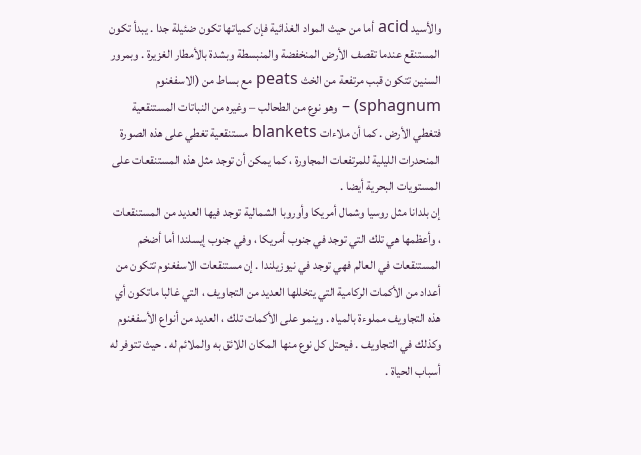والأسيد acid أما من حيث المواد الغذائية فإن كمياتها تكون ضئيلة جدا . يبدأ تكون المستنقع عندما تقصف الأرض المنخفضة والمنبسطة وبشدة بالأمطار الغزيرة . وبمرور السنين تتكون قبب مرتفعة من الخث peats مع بساط من (الاسفغنوم sphagnum) – وهو نوع من الطحالب – وغيره من النباتات المستنقعية فتغطي الأرض . كما أن ملاءات blankets مستنقعية تغطي على هذه الصورة المنحدرات الليلية للمرتفعات المجاورة ، كما يمكن أن توجد مثل هذه المستنقعات على المستويات البحرية أيضا .
إن بلدانا مثل روسيا وشمال أمريكا وأوروبا الشمالية توجد فيها العديد من المستنقعات ، وأعظمها هي تلك التي توجد في جنوب أمريكا ، وفي جنوب إيسلندا أما أضخم المستنقعات في العالم فهي توجد في نيوزيلندا . إن مستنقعات الاسفغنوم تتكون من أعداد من الأكمات الركامية التي يتخللها العديد من التجاويف ، التي غالبا ماتكون أي هذه التجاويف مملوءة بالمياه . وينمو على الأكمات تلك ، العديد من أنواع الأسفغنوم وكذلك في التجاويف . فيحتل كل نوع منها المكان اللائق به والملائم له . حيث تتوفر له أسباب الحياة .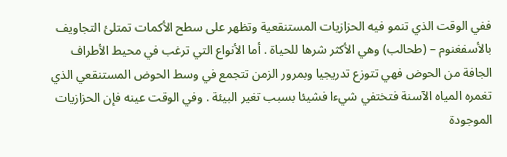ففي الوقت الذي تنمو فيه الحزازيات المستنقعية وتظهر على سطح الأكمات تمتلئ التجاويف بالأسفغنوم – (طحالب) وهي الأكثر شرها للحياة . أما الأنواع التي ترغب في محيط الأطراف الجافة من الحوض فهي تتوزع تدريجيا وبمرور الزمن تتجمع في وسط الحوض المستنقعي الذي تغمره المياه الآسنة فتختفي شيءا فشيئا بسبب تغير البيئة . وفي الوقت عينه فإن الحزازيات الموجودة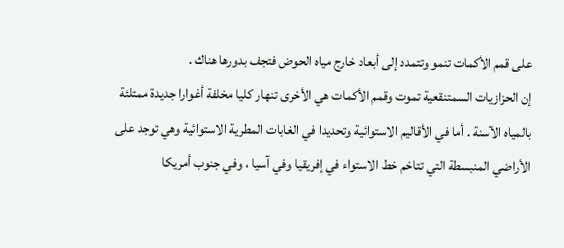على قمم الأكمات تنمو وتتمدد إلى أبعاد خارج مياه الحوض فتجف بدورها هناك .
إن الحزازيات السمتنقعية تموت وقمم الأكمات هي الأخرى تنهار كليا مخلفة أغوارا جديدة ممتلئة بالمياه الآسنة . أما في الأقاليم الاستوائية وتحديدا في الغابات المطرية الاستوائية وهي توجد على الأراضي المنبسطة التي تتاخم خط الاستواء في إفريقيا وفي آسيا ، وفي جنوب أمريكا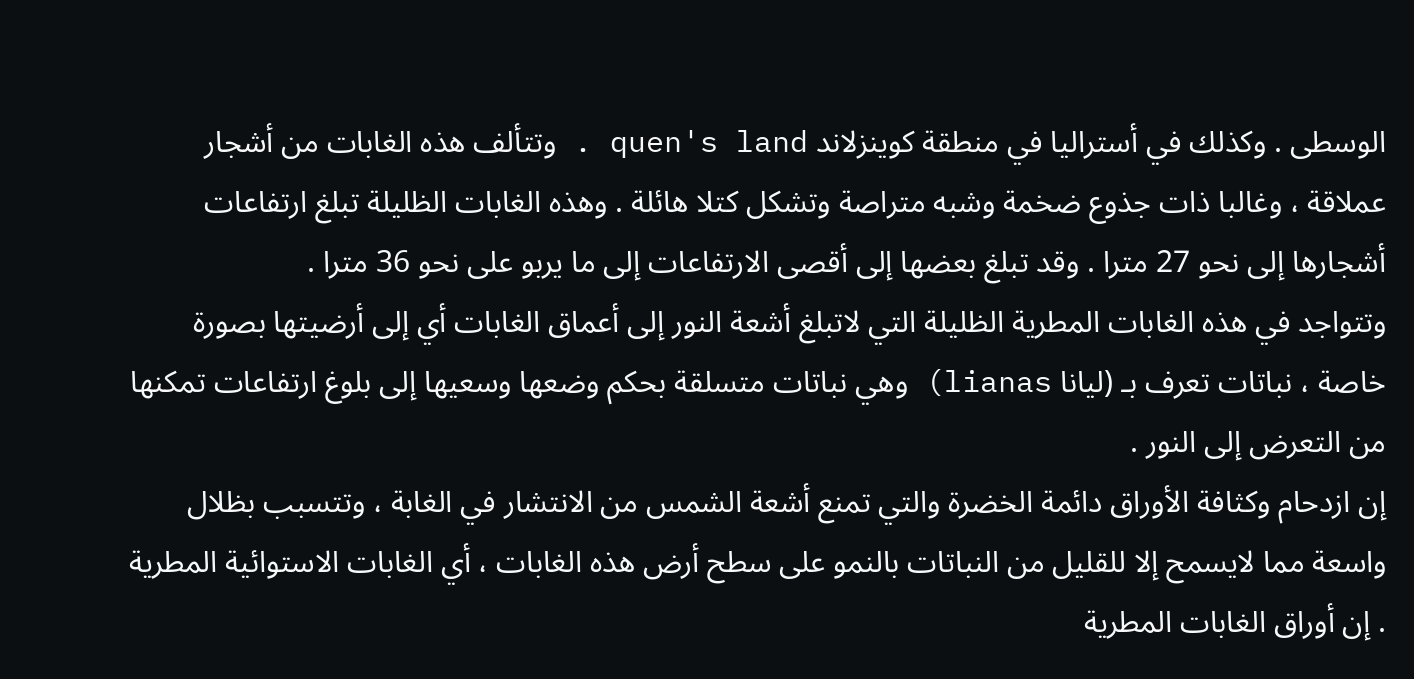الوسطى . وكذلك في أستراليا في منطقة كوينزلاند quen's land . وتتألف هذه الغابات من أشجار عملاقة ، وغالبا ذات جذوع ضخمة وشبه متراصة وتشكل كتلا هائلة . وهذه الغابات الظليلة تبلغ ارتفاعات أشجارها إلى نحو 27 مترا . وقد تبلغ بعضها إلى أقصى الارتفاعات إلى ما يربو على نحو 36 مترا .
وتتواجد في هذه الغابات المطرية الظليلة التي لاتبلغ أشعة النور إلى أعماق الغابات أي إلى أرضيتها بصورة خاصة ، نباتات تعرف بـ (ليانا lianas) وهي نباتات متسلقة بحكم وضعها وسعيها إلى بلوغ ارتفاعات تمكنها من التعرض إلى النور .
إن ازدحام وكثافة الأوراق دائمة الخضرة والتي تمنع أشعة الشمس من الانتشار في الغابة ، وتتسبب بظلال واسعة مما لايسمح إلا للقليل من النباتات بالنمو على سطح أرض هذه الغابات ، أي الغابات الاستوائية المطرية . إن أوراق الغابات المطرية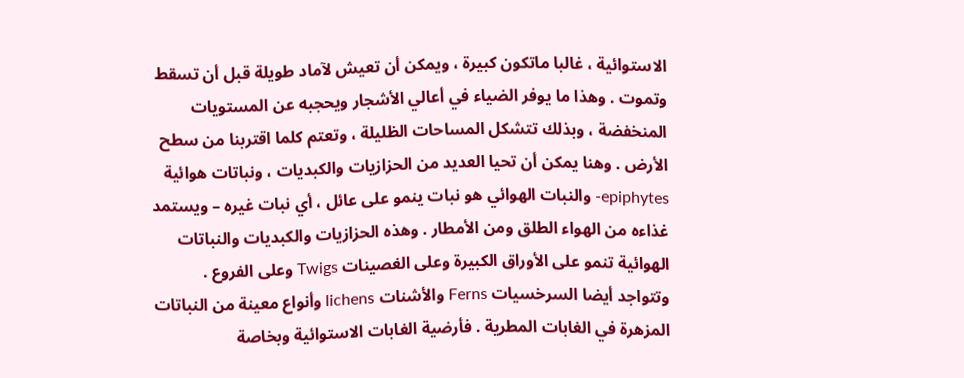الاستوائية ، غالبا ماتكون كبيرة ، ويمكن أن تعيش لآماد طويلة قبل أن تسقط وتموت . وهذا ما يوفر الضياء في أعالي الأشجار ويحجبه عن المستويات المنخفضة ، وبذلك تتشكل المساحات الظليلة ، وتعتم كلما اقتربنا من سطح الأرض . وهنا يمكن أن تحيا العديد من الحزازيات والكبديات ، ونباتات هوائية epiphytes- والنبات الهوائي هو نبات ينمو على عائل ، أي نبات غيره – ويستمد غذاءه من الهواء الطلق ومن الأمطار . وهذه الحزازيات والكبديات والنباتات الهوائية تنمو على الأوراق الكبيرة وعلى الغصينات Twigs وعلى الفروع .
وتتواجد أيضا السرخسيات Ferns والأشنات lichens وأنواع معينة من النباتات المزهرة في الغابات المطرية . فأرضية الغابات الاستوائية وبخاصة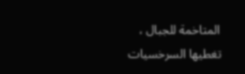المتاخمة للجبال ، تغطيها السرخسيات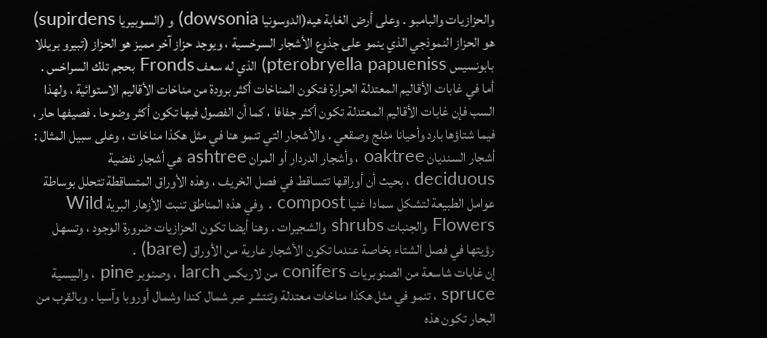والحزازيات والبامبو . وعلى أرض الغابة هيه(الدوسونيا dowsonia) و (السوبيريا supirdens) هو الحزاز النموذجي الذي ينمو على جذوع الأشجار السرخسية ، ويوجد حزاز آخر مميز هو الحزاز (تبيرو بريللا بابونسيس pterobryella papueniss) الذي له سعف Fronds بحجم تلك السراخس .
أما في غابات الأقاليم المعتدلة الحرارة فتكون المناخات أكثر برودة من مناخات الأقاليم الاستوائية ، ولهذا السب فإن غابات الأقاليم المعتدلة تكون أكثر جفافا ، كما أن الفصول فيها تكون أكثر وضوحا . فصيفها حار ، فيما شتاؤها بارد وأحيانا مثلج وصقعي . والأشجار التي تنمو هنا في مثل هكذا مناخات ، وعلى سبيل المثال : أشجار السنديان oaktree ، وأشجار الدردار أو المران ashtree هي أشجار نفضية deciduous ، بحيث أن أوراقها تتساقط في فصل الخريف ، وهذه الأوراق المتساقطة تتحلل بوساطة عوامل الطبيعة لتشكل سمادا غنيا compost . وفي هذه المناطق تنبت الأزهار البرية Wild Flowers والجنبات shrubs والشجيرات . وهنا أيضا تكون الحزازيات ضرورة الوجود ، وتسهل رؤيتها في فصل الشتاء بخاصة عندما تكون الأشجار عارية من الأوراق (bare) .
إن غابات شاسعة من الصنوبريات conifers من لاريكس larch ، وصنوبر pine ، والبيسية spruce ، تنمو في مثل هكذا مناخات معتدلة وتنتشر عبر شمال كندا وشمال أوروبا وآسيا . وبالقرب من البحار تكون هذه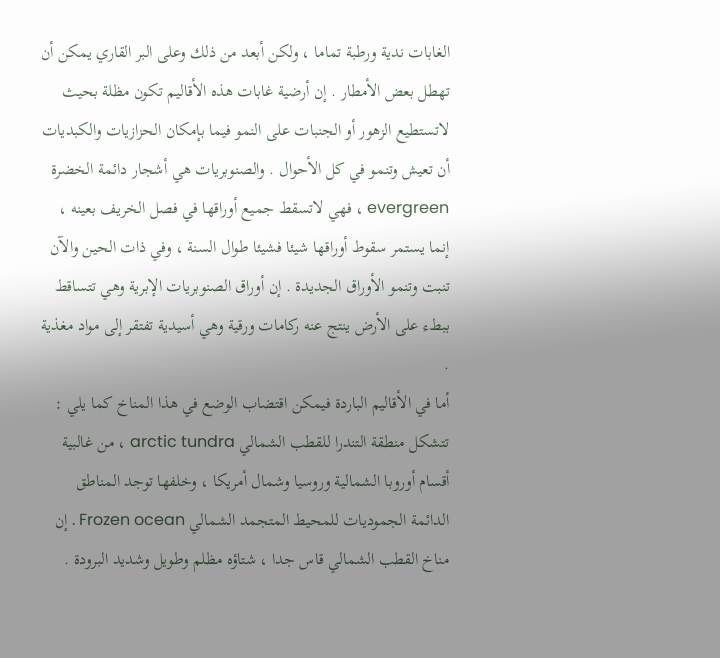الغابات ندية ورطبة تماما ، ولكن أبعد من ذلك وعلى البر القاري يمكن أن تهطل بعض الأمطار . إن أرضية غابات هذه الأقاليم تكون مظلة بحيث لاتستطيع الزهور أو الجنبات على النمو فيما بإمكان الحزازيات والكبديات أن تعيش وتنمو في كل الأحوال . والصنوبريات هي أشجار دائمة الخضرة evergreen ، فهي لاتسقط جميع أوراقها في فصل الخريف بعينه ، إنما يستمر سقوط أوراقها شيئا فشيئا طوال السنة ، وفي ذات الحين والآن تنبت وتنمو الأوراق الجديدة . إن أوراق الصنوبريات الإبرية وهي تتساقط ببطء على الأرض ينتج عنه ركامات ورقية وهي أسيدية تفتقر إلى مواد مغذية .
أما في الأقاليم الباردة فيمكن اقتضاب الوضع في هذا المناخ كما يلي : تتشكل منطقة التندرا للقطب الشمالي arctic tundra ، من غالبية أقسام أوروبا الشمالية وروسيا وشمال أمريكا ، وخلفها توجد المناطق الدائمة الجموديات للمحيط المتجمد الشمالي Frozen ocean . إن مناخ القطب الشمالي قاس جدا ، شتاؤه مظلم وطويل وشديد البرودة .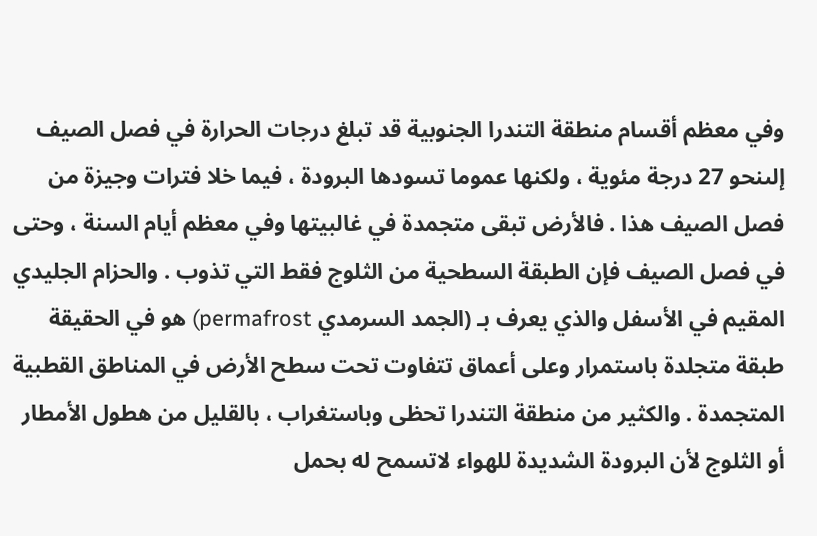وفي معظم أقسام منطقة التندرا الجنوبية قد تبلغ درجات الحرارة في فصل الصيف إلىنحو 27 درجة مئوية ، ولكنها عموما تسودها البرودة ، فيما خلا فترات وجيزة من فصل الصيف هذا . فالأرض تبقى متجمدة في غالبيتها وفي معظم أيام السنة ، وحتى في فصل الصيف فإن الطبقة السطحية من الثلوج فقط التي تذوب . والحزام الجليدي المقيم في الأسفل والذي يعرف بـ (الجمد السرمدي permafrost) هو في الحقيقة طبقة متجلدة باستمرار وعلى أعماق تتفاوت تحت سطح الأرض في المناطق القطبية المتجمدة . والكثير من منطقة التندرا تحظى وباستغراب ، بالقليل من هطول الأمطار أو الثلوج لأن البرودة الشديدة للهواء لاتسمح له بحمل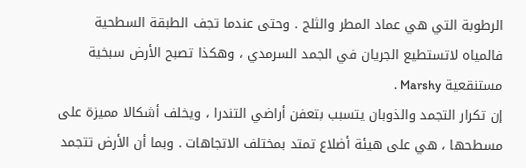الرطوبة التي هي عماد المطر والثلج . وحتى عندما تجف الطبقة السطحية فالمياه لاتستطيع الجريان في الجمد السرمدي ، وهكذا تصبح الأرض سبخية مستنقعية Marshy .
إن تكرار التجمد والذوبان يتسبب بتعفن أراضي التندرا ، ويخلف أشكالا مميزة على مسطحها ، هي على هيئة أضلاع تمتد بمختلف الاتجاهات . وبما أن الأرض تتجمد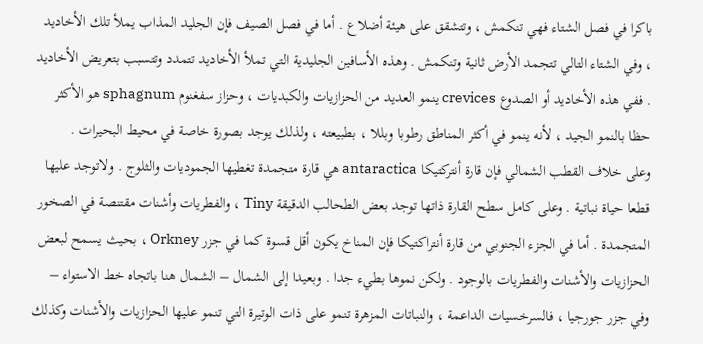باكرا في فصل الشتاء فهي تنكمش ، وتتشقق على هيئة أضلاع . أما في فصل الصيف فإن الجليد المذاب يملأ تلك الأخاديد ، وفي الشتاء التالي تتجمد الأرض ثانية وتنكمش . وهذه الأسافين الجليدية التي تملأ الأخاديد تتمدد وتتسبب بتعريض الأخاديد . ففي هذه الأخاديد أو الصدوع crevices ينمو العديد من الحزازيات والكبديات ، وحزاز سفغنوم sphagnum هو الأكثر حظا بالنمو الجيد ، لأنه ينمو في أكثر المناطق رطوبا وبللا ، بطبيعته ، ولذلك يوجد بصورة خاصة في محيط البحيرات .
وعلى خلاف القطب الشمالي فإن قارة أنتركتيكا antaractica هي قارة متجمدة تغطيها الجموديات والثلوج . ولاتوجد عليها قطعا حياة نباتية . وعلى كامل سطح القارة ذاتها توجد بعض الطحالب الدقيقة Tiny ، والفطريات وأشنات مقتنصة في الصخور المتجمدة . أما في الجزء الجنوبي من قارة أنتراكتيكا فإن المناخ يكون أقل قسوة كما في جزر Orkney ، بحيث يسمح لبعض الحزازيات والأشنات والفطريات بالوجود . ولكن نموها بطيء جدا . وبعيدا إلى الشمال – الشمال هنا باتجاه خط الاستواء – وفي جزر جورجيا ، فالسرخسيات الداعمة ، والنباتات المزهرة تنمو على ذات الوتيرة التي تنمو عليها الحزازيات والأشنات وكذلك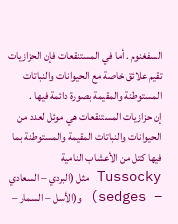السفغنوم . أما في المستنقعات فإن الحزازيات تقيم علائق خاصة مع الحيوانات والنباتات المستوطنة والمقيمة بصورة دائمة فيها .
إن حزازيات المستنقعات هي موئل لعدد من الحيوانات والنباتات المقيمة والمستوطنة بما فيها كتل من الأعشاب النامية Tussocky مثل (البردي – السعادي – sedges) و(الأسل – السمار –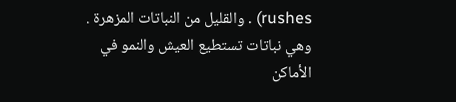rushes) . والقليل من النباتات المزهرة . وهي نباتات تستطيع العيش والنمو في الأماكن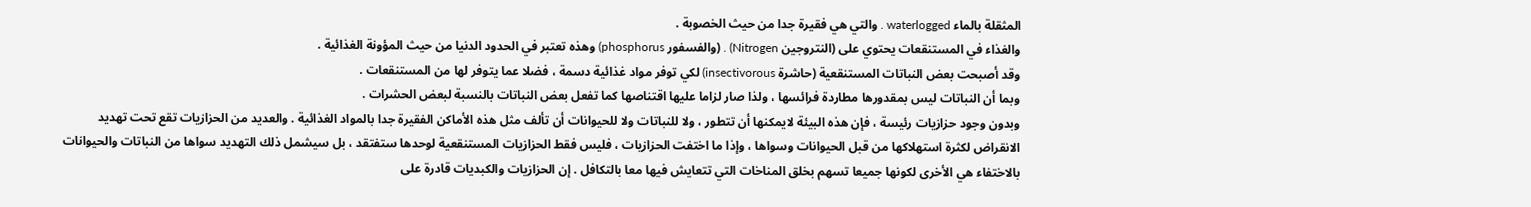المثقلة بالماء waterlogged . والتي هي فقيرة جدا من حيث الخصوبة .
والغذاء في المستنقعات يحتوي على (النتروجين Nitrogen) . (والفسفور phosphorus) وهذه تعتبر في الحدود الدنيا من حيث المؤونة الغذائية .
وقد أصبحت بعض النباتات المستنقعية (حاشرة insectivorous) لكي توفر مواد غذائية دسمة ، فضلا عما يتوفر لها من المستنقعات .
وبما أن النباتات ليس بمقدورها مطاردة فرائسها ، ولذا صار لزاما عليها اقتناصها كما تفعل بعض النباتات بالنسبة لبعض الحشرات .
وبدون وجود حزازيات رئيسة ، فإن هذه البيئة لايمكنها أن تتطور ، ولا للنباتات ولا للحيوانات أن تألف مثل هذه الأماكن الفقيرة جدا بالمواد الغذائية . والعديد من الحزازيات تقع تحت تهديد الانقراض لكثرة استهلاكها من قبل الحيوانات وسواها ، وإذا ما اختفت الحزازيات ، فليس فقط الحزازيات المستنقعية لوحدها ستفتقد ، بل سيشمل ذلك التهديد سواها من النباتات والحيوانات بالاختفاء هي الأخرى لكونها جميعا تسهم بخلق المناخات التي تتعايش فيها معا بالتكافل . إن الحزازيات والكبديات قادرة على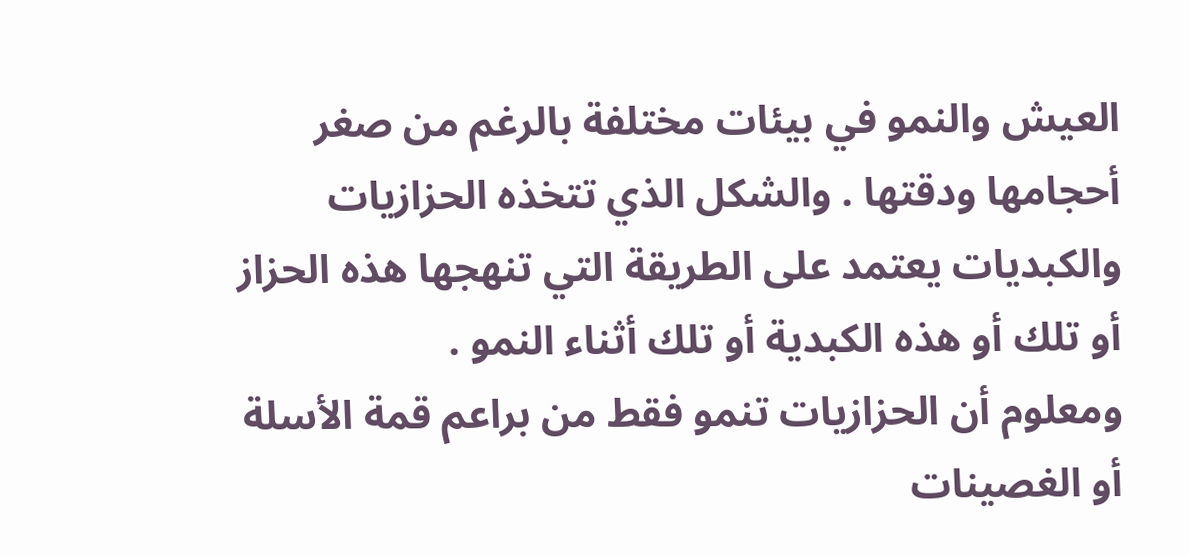العيش والنمو في بيئات مختلفة بالرغم من صغر أحجامها ودقتها . والشكل الذي تتخذه الحزازيات والكبديات يعتمد على الطريقة التي تنهجها هذه الحزاز أو تلك أو هذه الكبدية أو تلك أثناء النمو .
ومعلوم أن الحزازيات تنمو فقط من براعم قمة الأسلة أو الغصينات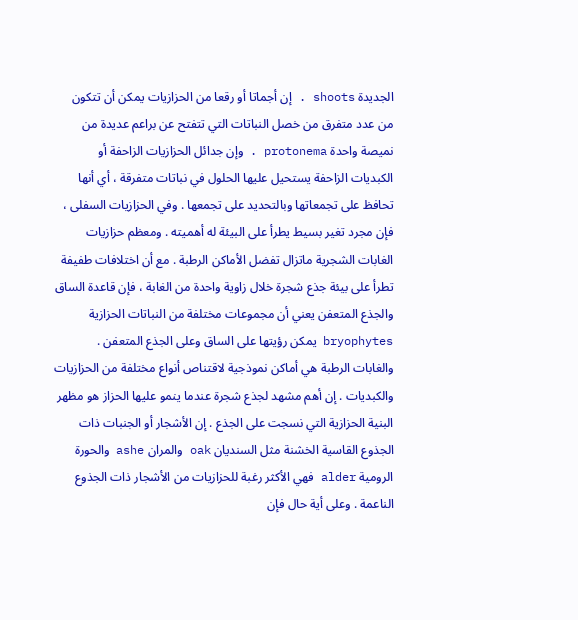الجديدة shoots . إن أجماتا أو رقعا من الحزازيات يمكن أن تتكون من عدد متفرق من خصل النباتات التي تتفتح عن براعم عديدة من نميصة واحدة protonema . وإن جدائل الحزازيات الزاحفة أو الكبديات الزاحفة يستحيل عليها الحلول في نباتات متفرقة ، أي أنها تحافظ على تجمعاتها وبالتحديد على تجمعها . وفي الحزازيات السفلى ، فإن مجرد تغير بسيط يطرأ على البيئة له أهميته . ومعظم حزازيات الغابات الشجرية ماتزال تفضل الأماكن الرطبة . مع أن اختلافات طفيفة تطرأ على بيئة جذع شجرة خلال زاوية واحدة من الغابة ، فإن قاعدة الساق والجذع المتعفن يعني أن مجموعات مختلفة من النباتات الحزازية bryophytes يمكن رؤيتها على الساق وعلى الجذع المتعفن . والغابات الرطبة هي أماكن نموذجية لاقتناص أنواع مختلفة من الحزازيات والكبديات . إن أهم مشهد لجذع شجرة عندما ينمو عليها الحزاز هو مظهر البنية الحزازية التي نسجت على الجذع . إن الأشجار أو الجنبات ذات الجذوع القاسية الخشنة مثل السنديان oak والمران ashe والحورة الرومية alder فهي الأكثر رغبة للحزازيات من الأشجار ذات الجذوع الناعمة . وعلى أية حال فإن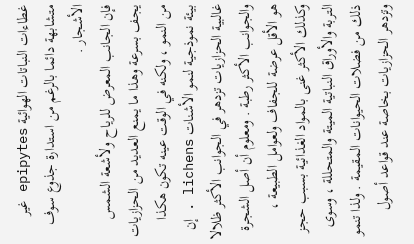غطاءات النباتات الهوائية epipytes غير متشابهة دائما بالرغم من استدارة جذوع سوف الأشجار .
فإن الجانب المعرض للرياح ولأشعة الشمس يجف بسرعة وهذا ما يمنع العديد من الحزازيات من النمو ، ولكنه في الوقت عينه تكون هكذا بيئة نموذجية لنمو الأشنات lichens . إن غالبية الحزازيات تزدهر في الجوانب الأكثر ظلالا والجوانب الأكثر رطبة . ومعلوم أن أصل الشجرة هو الأقل عرضة للجفاف ولعوامل الطبيعة ، وكذلك الأكثر غنى بالمواد الغذائية بسبب حجز التربة والأوراق النباتية الميتة والمتحللة ، وسوى ذلك من فضلات الحيوانات المقيمة . ولذا تنمو وتزدهر الحزازيات بخاصة عند قواعد أصول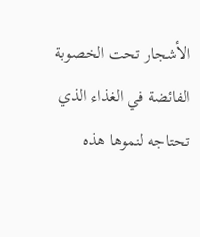الأشجار تحت الخصوبة الفائضة في الغذاء الذي تحتاجه لنموها هذه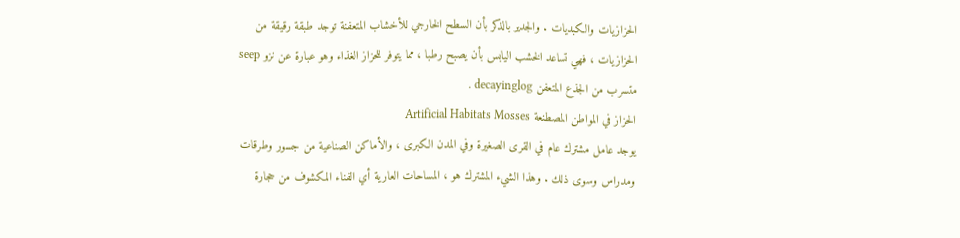الحزازيات والكبديات . والجدير بالذكر بأن السطح الخارجي للأخشاب المتعفنة توجد طبقة رقيقة من الحزازيات ، فهي تساعد الخشب اليابس بأن يصبح رطبا ، مما يتوفر للحزاز الغذاء وهو عبارة عن نزو seep متسرب من الجذع المتعفن decayinglog .
الحزاز في المواطن المصطنعة Artificial Habitats Mosses
يوجد عامل مشترك عام في القرى الصغيرة وفي المدن الكبرى ، والأماكن الصناعية من جسور وطرقات ومدراس وسوى ذلك . وهذا الشيء المشترك هو ، المساحات العارية أي الفناء المكشوف من حجارة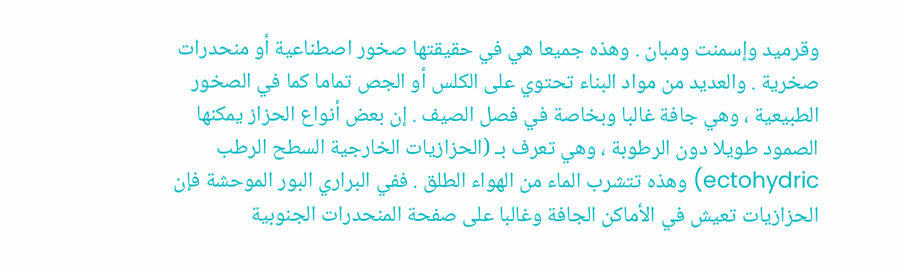وقرميد وإسمنت ومبان . وهذه جميعا هي في حقيقتها صخور اصطناعية أو منحدرات صخرية . والعديد من مواد البناء تحتوي على الكلس أو الجص تماما كما في الصخور الطبيعية ، وهي جافة غالبا وبخاصة في فصل الصيف . إن بعض أنواع الحزاز يمكنها الصمود طويلا دون الرطوبة ، وهي تعرف بـ (الحزازيات الخارجية السطح الرطب ectohydric) وهذه تتشرب الماء من الهواء الطلق . ففي البراري البور الموحشة فإن الحزازيات تعيش في الأماكن الجافة وغالبا على صفحة المنحدرات الجنوبية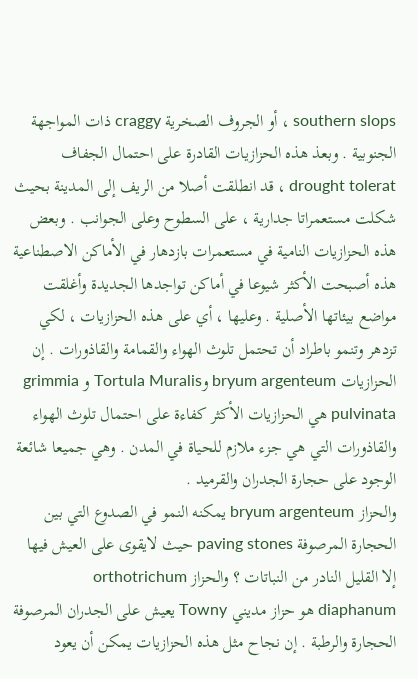southern slops ، أو الجروف الصخرية craggy ذات المواجهة الجنوبية . وبعذ هذه الحزازيات القادرة على احتمال الجفاف drought tolerat ، قد انطلقت أصلا من الريف إلى المدينة بحيث شكلت مستعمراتا جدارية ، على السطوح وعلى الجوانب . وبعض هذه الحزازيات النامية في مستعمرات بازدهار في الأماكن الاصطناعية هذه أصبحت الأكثر شيوعا في أماكن تواجدها الجديدة وأغلقت مواضع بيئاتها الأصلية . وعليها ، أي على هذه الحزازيات ، لكي تزدهر وتنمو باطراد أن تحتمل تلوث الهواء والقمامة والقاذورات . إن الحزازيات bryum argenteum وTortula Muralis و grimmia pulvinata هي الحزازيات الأكثر كفاءة على احتمال تلوث الهواء والقاذورات التي هي جزء ملازم للحياة في المدن . وهي جميعا شائعة الوجود على حجارة الجدران والقرميد .
والحزاز bryum argenteum يمكنه النمو في الصدوع التي بين الحجارة المرصوفة paving stones حيث لايقوى على العيش فيها إلا القليل النادر من النباتات ؟ والحزاز orthotrichum diaphanum هو حزاز مديني Towny يعيش على الجدران المرصوفة الحجارة والرطبة . إن نجاح مثل هذه الحزازيات يمكن أن يعود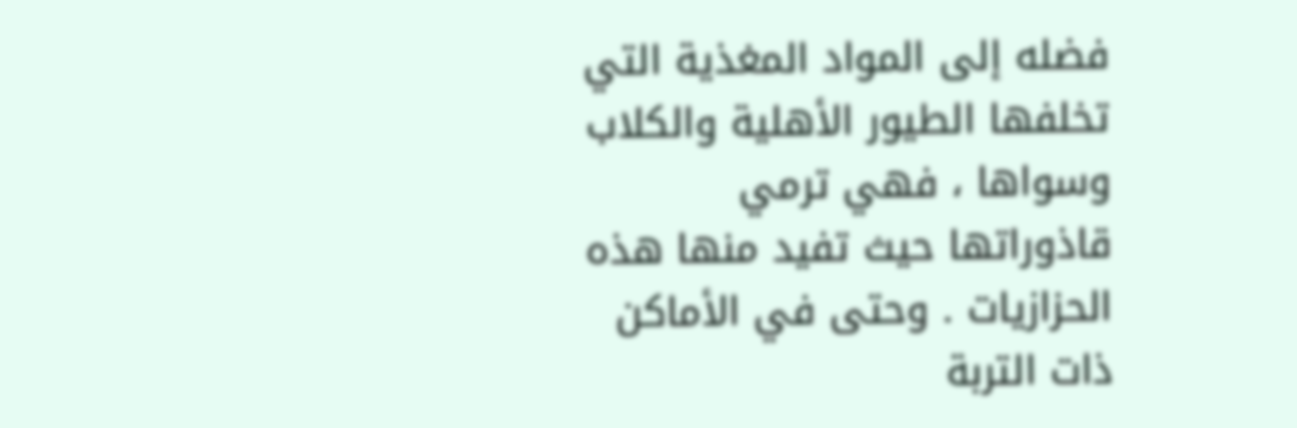فضله إلى المواد المغذية التي تخلفها الطيور الأهلية والكلاب وسواها ، فهي ترمي قاذوراتها حيث تفيد منها هذه الحزازيات . وحتى في الأماكن ذات التربة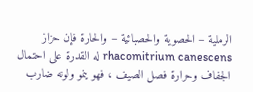الرملية – الحصوية والحصبائية – والحارة فإن حزاز rhacomitrium canescens له القدرة على احتمال الجفاف وحرارة فصل الصيف ، فهو ينمو ولونه ضارب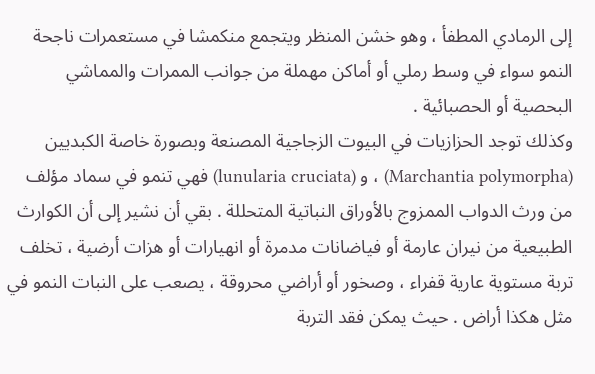إلى الرمادي المطفأ ، وهو خشن المنظر ويتجمع منكمشا في مستعمرات ناجحة النمو سواء في وسط رملي أو أماكن مهملة من جوانب الممرات والمماشي البحصية أو الحصبائية .
وكذلك توجد الحزازيات في البيوت الزجاجية المصنعة وبصورة خاصة الكبديين (Marchantia polymorpha) ، و (lunularia cruciata) فهي تنمو في سماد مؤلف من ورث الدواب الممزوج بالأوراق النباتية المتحللة . بقي أن نشير إلى أن الكوارث الطبيعية من نيران عارمة أو فياضانات مدمرة أو انهيارات أو هزات أرضية ، تخلف تربة مستوية عارية قفراء ، وصخور أو أراضي محروقة ، يصعب على النبات النمو في مثل هكذا أراض . حيث يمكن فقد التربة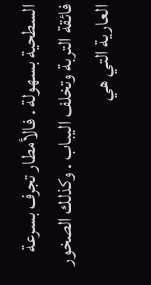السطحية بسهولة . فالأمطار تجرف بسرعة فائقة التربة وتخلف اليباب . وكذلك الصخور العارية التي هي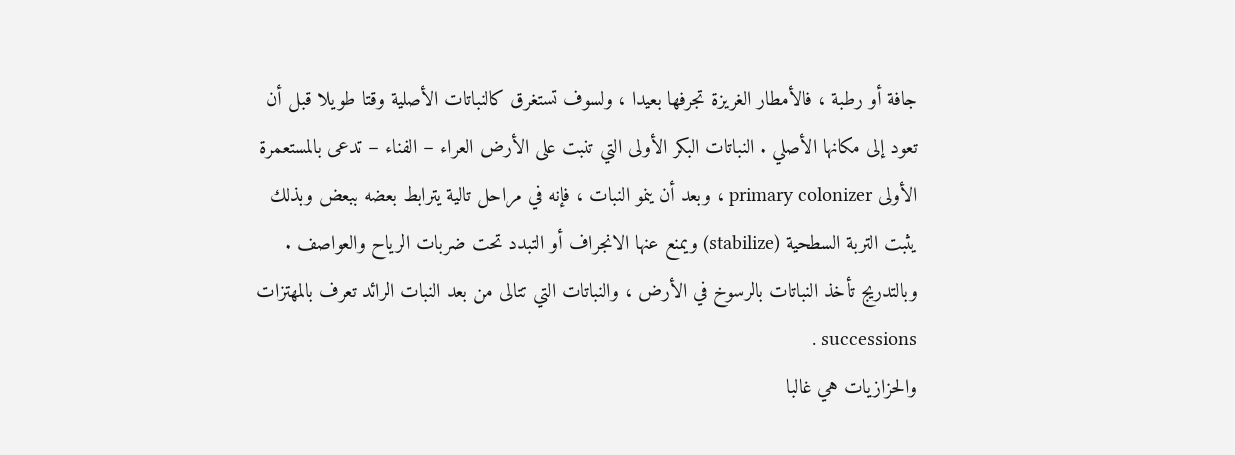جافة أو رطبة ، فالأمطار الغريزة تجرفها بعيدا ، ولسوف تستغرق كالنباتات الأصلية وقتا طويلا قبل أن تعود إلى مكانها الأصلي . النباتات البكر الأولى التي تنبت على الأرض العراء – الفناء – تدعى بالمستعمرة الأولى primary colonizer ، وبعد أن ينمو النبات ، فإنه في مراحل تالية يترابط بعضه ببعض وبذلك يثبت التربة السطحية (stabilize) ويمنع عنها الانجراف أو التبدد تحت ضربات الرياح والعواصف . وبالتدريج تأخذ النباتات بالرسوخ في الأرض ، والنباتات التي تتالى من بعد النبات الرائد تعرف بالمهتزات successions .
والحزازيات هي غالبا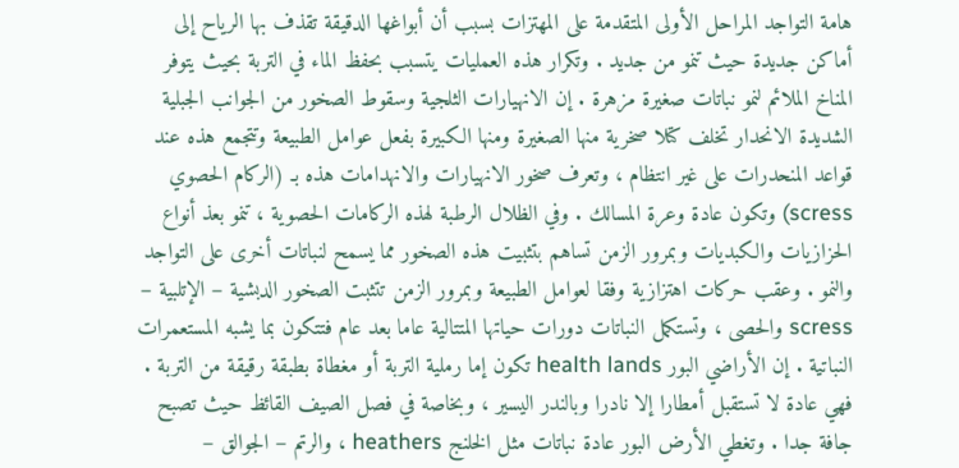هامة التواجد المراحل الأولى المتقدمة على المهتزات بسبب أن أبواغها الدقيقة تقذف بها الرياح إلى أماكن جديدة حيث تنمو من جديد . وتكرار هذه العمليات يتسبب بحفظ الماء في التربة بحيث يتوفر المناخ الملائم لنمو نباتات صغيرة مزهرة . إن الانهيارات الثلجية وسقوط الصخور من الجوانب الجبلية الشديدة الانحدار تخلف كتلا صخرية منها الصغيرة ومنها الكبيرة بفعل عوامل الطبيعة وتتجمع هذه عند قواعد المنحدرات على غير انتظام ، وتعرف صخور الانهيارات والانهدامات هذه بـ (الركام الحصوي scress) وتكون عادة وعرة المسالك . وفي الظلال الرطبة لهذه الركامات الحصوية ، تنمو بعذ أنواع الحزازيات والكبديات وبمرور الزمن تساهم بتثبيت هذه الصخور مما يسمح لنباتات أخرى على التواجد والنمو . وعقب حركات اهتزازية وفقا لعوامل الطبيعة وبمرور الزمن تتثبت الصخور الدبشية – الإتلبية – scress والحصى ، وتستكمل النباتات دورات حياتها المتتالية عاما بعد عام فتتكون بما يشبه المستعمرات النباتية . إن الأراضي البور health lands تكون إما رملية التربة أو مغطاة بطبقة رقيقة من التربة . فهي عادة لا تستقبل أمطارا إلا نادرا وبالندر اليسير ، وبخاصة في فصل الصيف القائظ حيث تصبح جافة جدا . وتغطي الأرض البور عادة نباتات مثل الخلنج heathers ، والرتم – الجوالق –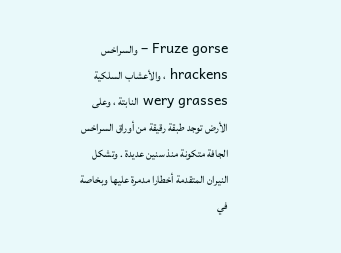Fruze gorse – والسراخس hrackens ، والأعشاب السلكية wery grasses النابتة ، وعلى الأرض توجد طبقة رقيقة من أوراق السراخس الجافة متكونة منذ سنين عديدة . وتشكل النيران المتقدمة أخطارا مدمرة عليها وبخاصة في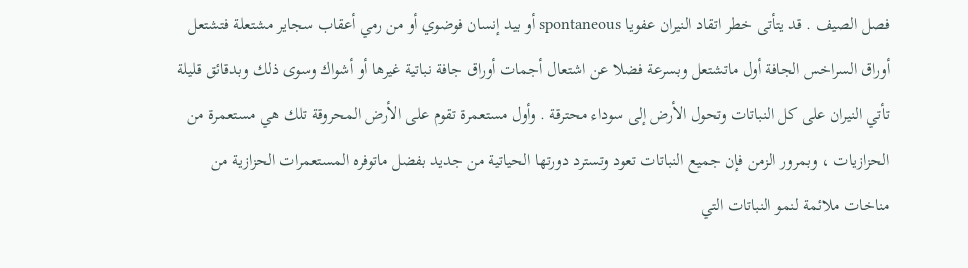فصل الصيف . قد يتأتى خطر اتقاد النيران عفويا spontaneous أو بيد إنسان فوضوي أو من رمي أعقاب سجاير مشتعلة فتشتعل أوراق السراخس الجافة أول ماتشتعل وبسرعة فضلا عن اشتعال أجمات أوراق جافة نباتية غيرها أو أشواك وسوى ذلك وبدقائق قليلة تأتي النيران على كل النباتات وتحول الأرض إلى سوداء محترقة . وأول مستعمرة تقوم على الأرض المحروقة تلك هي مستعمرة من الحزازيات ، وبمرور الزمن فإن جميع النباتات تعود وتسترد دورتها الحياتية من جديد بفضل ماتوفره المستعمرات الحزازية من مناخات ملائمة لنمو النباتات التي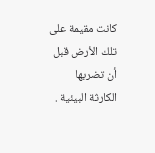كانت مقيمة على تلك الأرض قبل أن تضربها الكارثة البيئية .